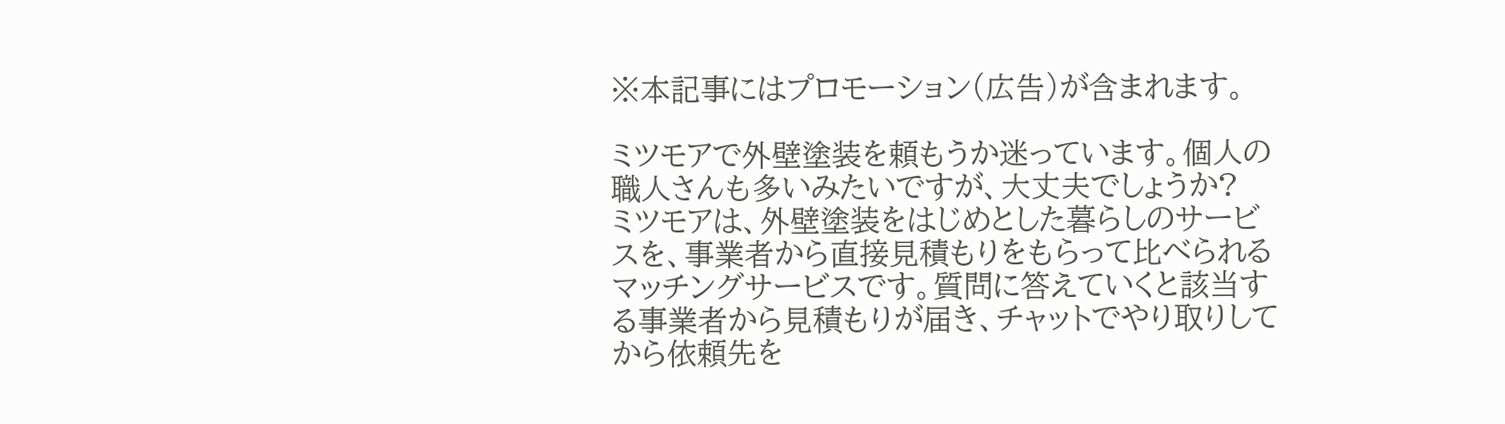※本記事にはプロモーション(広告)が含まれます。

ミツモアで外壁塗装を頼もうか迷っています。個人の職人さんも多いみたいですが、大丈夫でしょうか?
ミツモアは、外壁塗装をはじめとした暮らしのサービスを、事業者から直接見積もりをもらって比べられるマッチングサービスです。質問に答えていくと該当する事業者から見積もりが届き、チャットでやり取りしてから依頼先を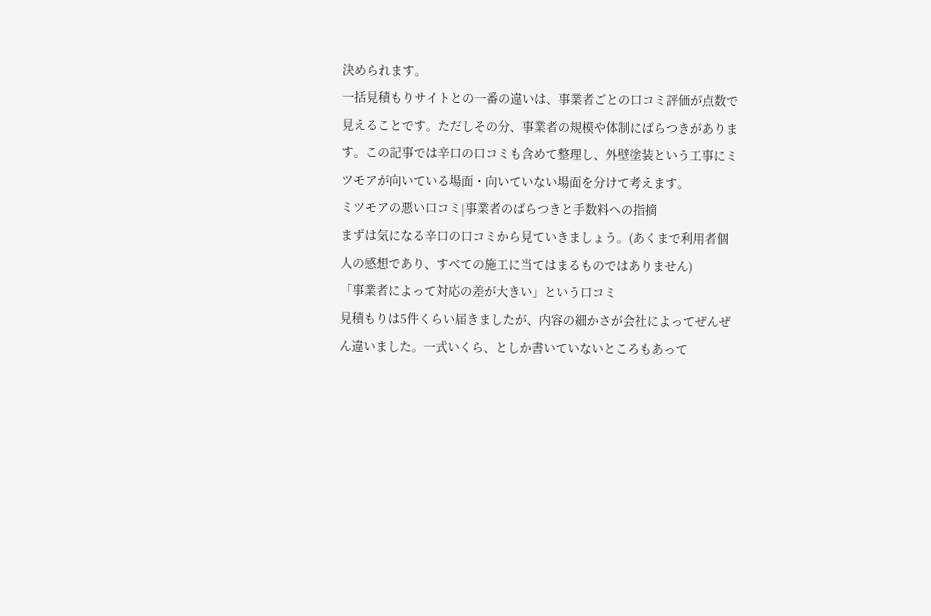決められます。
一括見積もりサイトとの一番の違いは、事業者ごとの口コミ評価が点数で見えることです。ただしその分、事業者の規模や体制にばらつきがあります。この記事では辛口の口コミも含めて整理し、外壁塗装という工事にミツモアが向いている場面・向いていない場面を分けて考えます。
ミツモアの悪い口コミ|事業者のばらつきと手数料への指摘
まずは気になる辛口の口コミから見ていきましょう。(あくまで利用者個人の感想であり、すべての施工に当てはまるものではありません)
「事業者によって対応の差が大きい」という口コミ
見積もりは5件くらい届きましたが、内容の細かさが会社によってぜんぜん違いました。一式いくら、としか書いていないところもあって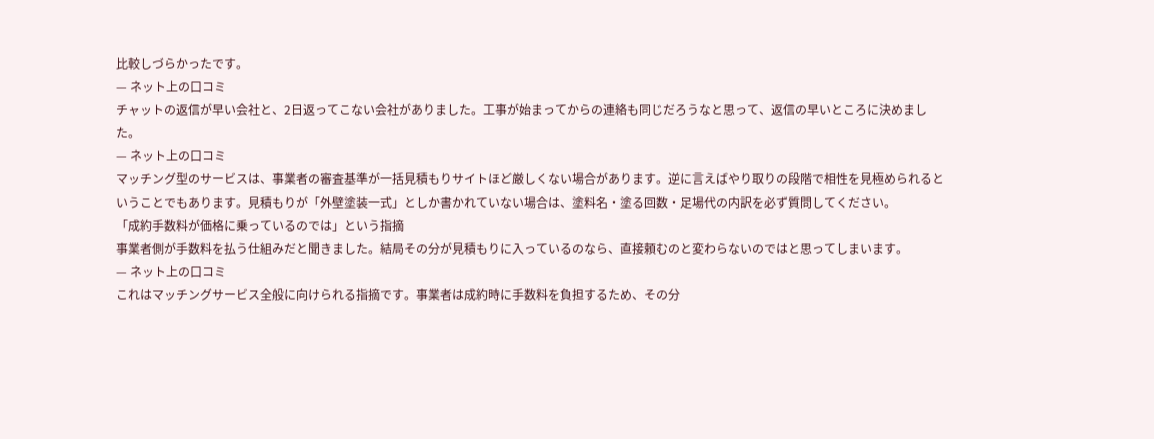比較しづらかったです。
— ネット上の口コミ
チャットの返信が早い会社と、2日返ってこない会社がありました。工事が始まってからの連絡も同じだろうなと思って、返信の早いところに決めました。
— ネット上の口コミ
マッチング型のサービスは、事業者の審査基準が一括見積もりサイトほど厳しくない場合があります。逆に言えばやり取りの段階で相性を見極められるということでもあります。見積もりが「外壁塗装一式」としか書かれていない場合は、塗料名・塗る回数・足場代の内訳を必ず質問してください。
「成約手数料が価格に乗っているのでは」という指摘
事業者側が手数料を払う仕組みだと聞きました。結局その分が見積もりに入っているのなら、直接頼むのと変わらないのではと思ってしまいます。
— ネット上の口コミ
これはマッチングサービス全般に向けられる指摘です。事業者は成約時に手数料を負担するため、その分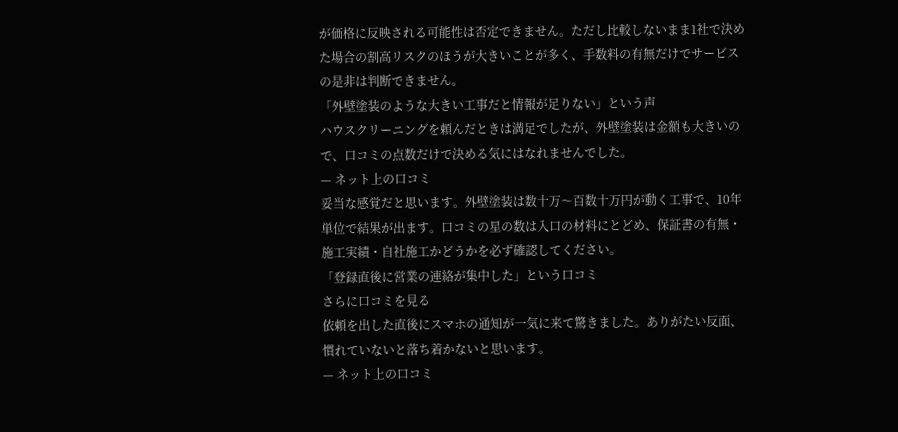が価格に反映される可能性は否定できません。ただし比較しないまま1社で決めた場合の割高リスクのほうが大きいことが多く、手数料の有無だけでサービスの是非は判断できません。
「外壁塗装のような大きい工事だと情報が足りない」という声
ハウスクリーニングを頼んだときは満足でしたが、外壁塗装は金額も大きいので、口コミの点数だけで決める気にはなれませんでした。
— ネット上の口コミ
妥当な感覚だと思います。外壁塗装は数十万〜百数十万円が動く工事で、10年単位で結果が出ます。口コミの星の数は入口の材料にとどめ、保証書の有無・施工実績・自社施工かどうかを必ず確認してください。
「登録直後に営業の連絡が集中した」という口コミ
さらに口コミを見る
依頼を出した直後にスマホの通知が一気に来て驚きました。ありがたい反面、慣れていないと落ち着かないと思います。
— ネット上の口コミ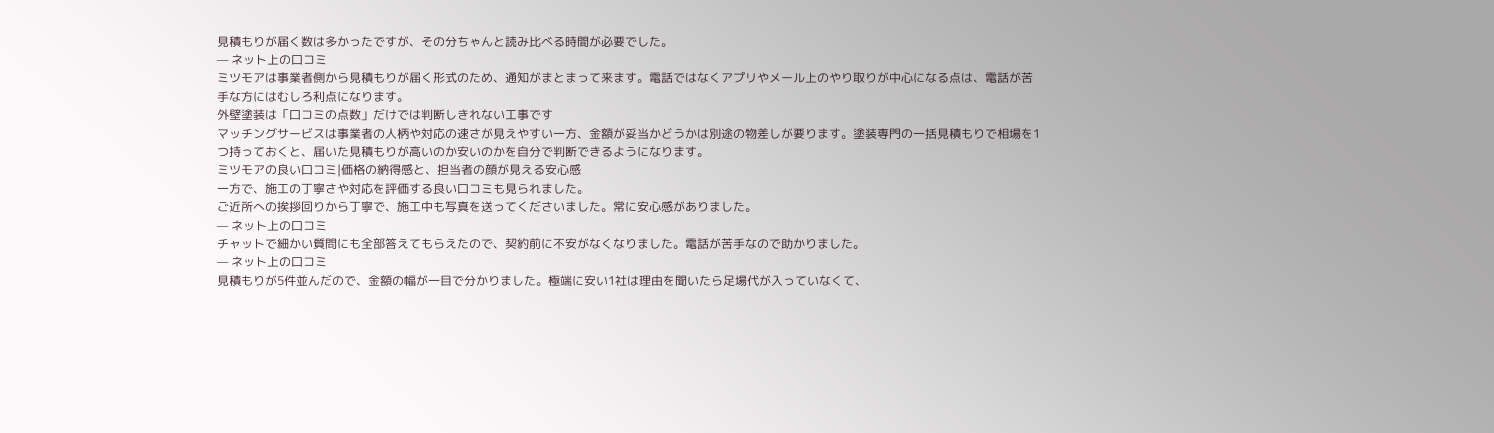見積もりが届く数は多かったですが、その分ちゃんと読み比べる時間が必要でした。
— ネット上の口コミ
ミツモアは事業者側から見積もりが届く形式のため、通知がまとまって来ます。電話ではなくアプリやメール上のやり取りが中心になる点は、電話が苦手な方にはむしろ利点になります。
外壁塗装は「口コミの点数」だけでは判断しきれない工事です
マッチングサービスは事業者の人柄や対応の速さが見えやすい一方、金額が妥当かどうかは別途の物差しが要ります。塗装専門の一括見積もりで相場を1つ持っておくと、届いた見積もりが高いのか安いのかを自分で判断できるようになります。
ミツモアの良い口コミ|価格の納得感と、担当者の顔が見える安心感
一方で、施工の丁寧さや対応を評価する良い口コミも見られました。
ご近所への挨拶回りから丁寧で、施工中も写真を送ってくださいました。常に安心感がありました。
— ネット上の口コミ
チャットで細かい質問にも全部答えてもらえたので、契約前に不安がなくなりました。電話が苦手なので助かりました。
— ネット上の口コミ
見積もりが5件並んだので、金額の幅が一目で分かりました。極端に安い1社は理由を聞いたら足場代が入っていなくて、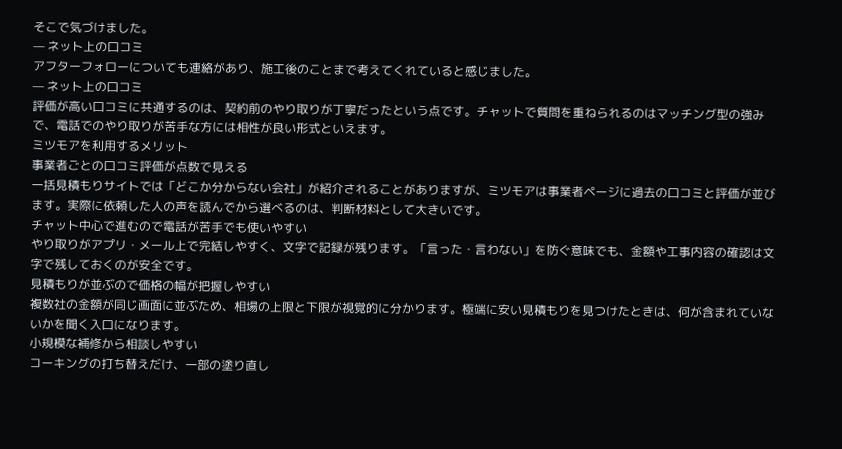そこで気づけました。
— ネット上の口コミ
アフターフォローについても連絡があり、施工後のことまで考えてくれていると感じました。
— ネット上の口コミ
評価が高い口コミに共通するのは、契約前のやり取りが丁寧だったという点です。チャットで質問を重ねられるのはマッチング型の強みで、電話でのやり取りが苦手な方には相性が良い形式といえます。
ミツモアを利用するメリット
事業者ごとの口コミ評価が点数で見える
一括見積もりサイトでは「どこか分からない会社」が紹介されることがありますが、ミツモアは事業者ページに過去の口コミと評価が並びます。実際に依頼した人の声を読んでから選べるのは、判断材料として大きいです。
チャット中心で進むので電話が苦手でも使いやすい
やり取りがアプリ・メール上で完結しやすく、文字で記録が残ります。「言った・言わない」を防ぐ意味でも、金額や工事内容の確認は文字で残しておくのが安全です。
見積もりが並ぶので価格の幅が把握しやすい
複数社の金額が同じ画面に並ぶため、相場の上限と下限が視覚的に分かります。極端に安い見積もりを見つけたときは、何が含まれていないかを聞く入口になります。
小規模な補修から相談しやすい
コーキングの打ち替えだけ、一部の塗り直し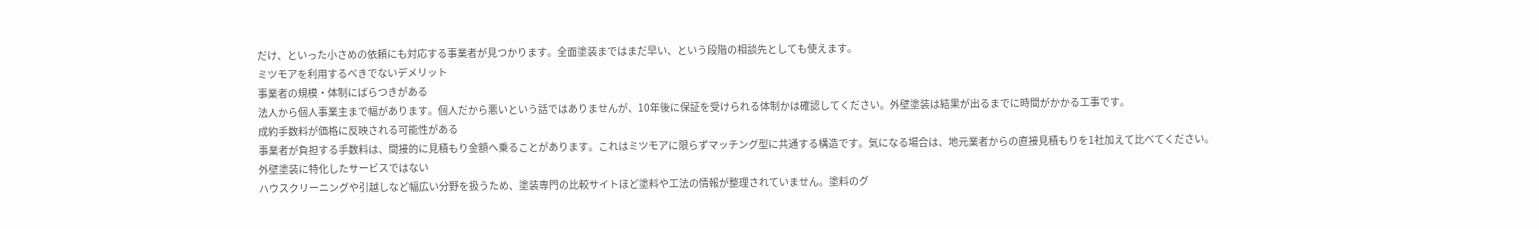だけ、といった小さめの依頼にも対応する事業者が見つかります。全面塗装まではまだ早い、という段階の相談先としても使えます。
ミツモアを利用するべきでないデメリット
事業者の規模・体制にばらつきがある
法人から個人事業主まで幅があります。個人だから悪いという話ではありませんが、10年後に保証を受けられる体制かは確認してください。外壁塗装は結果が出るまでに時間がかかる工事です。
成約手数料が価格に反映される可能性がある
事業者が負担する手数料は、間接的に見積もり金額へ乗ることがあります。これはミツモアに限らずマッチング型に共通する構造です。気になる場合は、地元業者からの直接見積もりを1社加えて比べてください。
外壁塗装に特化したサービスではない
ハウスクリーニングや引越しなど幅広い分野を扱うため、塗装専門の比較サイトほど塗料や工法の情報が整理されていません。塗料のグ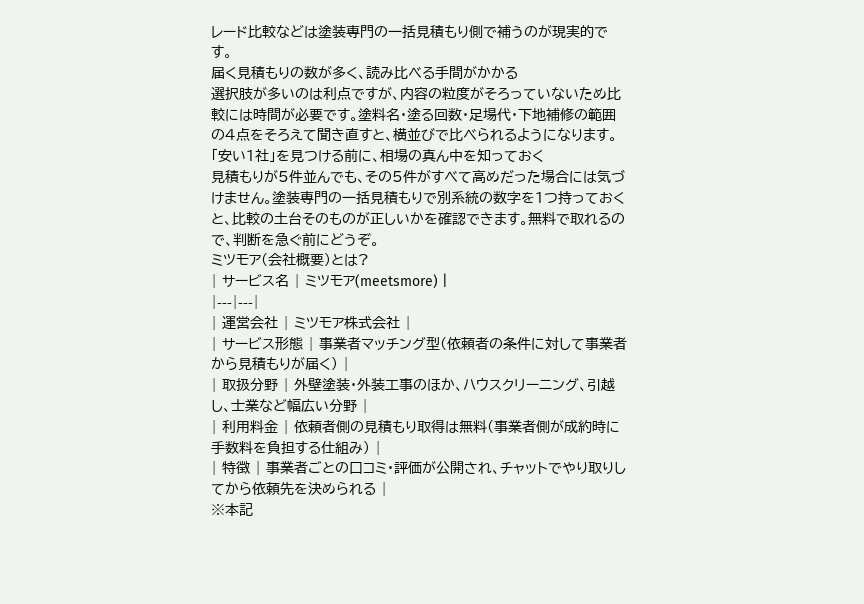レード比較などは塗装専門の一括見積もり側で補うのが現実的です。
届く見積もりの数が多く、読み比べる手間がかかる
選択肢が多いのは利点ですが、内容の粒度がそろっていないため比較には時間が必要です。塗料名・塗る回数・足場代・下地補修の範囲の4点をそろえて聞き直すと、横並びで比べられるようになります。
「安い1社」を見つける前に、相場の真ん中を知っておく
見積もりが5件並んでも、その5件がすべて高めだった場合には気づけません。塗装専門の一括見積もりで別系統の数字を1つ持っておくと、比較の土台そのものが正しいかを確認できます。無料で取れるので、判断を急ぐ前にどうぞ。
ミツモア(会社概要)とは?
| サービス名 | ミツモア(meetsmore) |
|---|---|
| 運営会社 | ミツモア株式会社 |
| サービス形態 | 事業者マッチング型(依頼者の条件に対して事業者から見積もりが届く) |
| 取扱分野 | 外壁塗装・外装工事のほか、ハウスクリーニング、引越し、士業など幅広い分野 |
| 利用料金 | 依頼者側の見積もり取得は無料(事業者側が成約時に手数料を負担する仕組み) |
| 特徴 | 事業者ごとの口コミ・評価が公開され、チャットでやり取りしてから依頼先を決められる |
※本記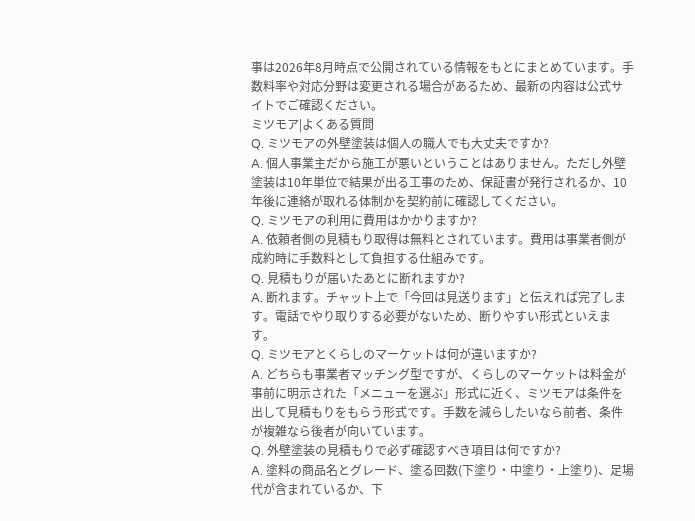事は2026年8月時点で公開されている情報をもとにまとめています。手数料率や対応分野は変更される場合があるため、最新の内容は公式サイトでご確認ください。
ミツモア|よくある質問
Q. ミツモアの外壁塗装は個人の職人でも大丈夫ですか?
A. 個人事業主だから施工が悪いということはありません。ただし外壁塗装は10年単位で結果が出る工事のため、保証書が発行されるか、10年後に連絡が取れる体制かを契約前に確認してください。
Q. ミツモアの利用に費用はかかりますか?
A. 依頼者側の見積もり取得は無料とされています。費用は事業者側が成約時に手数料として負担する仕組みです。
Q. 見積もりが届いたあとに断れますか?
A. 断れます。チャット上で「今回は見送ります」と伝えれば完了します。電話でやり取りする必要がないため、断りやすい形式といえます。
Q. ミツモアとくらしのマーケットは何が違いますか?
A. どちらも事業者マッチング型ですが、くらしのマーケットは料金が事前に明示された「メニューを選ぶ」形式に近く、ミツモアは条件を出して見積もりをもらう形式です。手数を減らしたいなら前者、条件が複雑なら後者が向いています。
Q. 外壁塗装の見積もりで必ず確認すべき項目は何ですか?
A. 塗料の商品名とグレード、塗る回数(下塗り・中塗り・上塗り)、足場代が含まれているか、下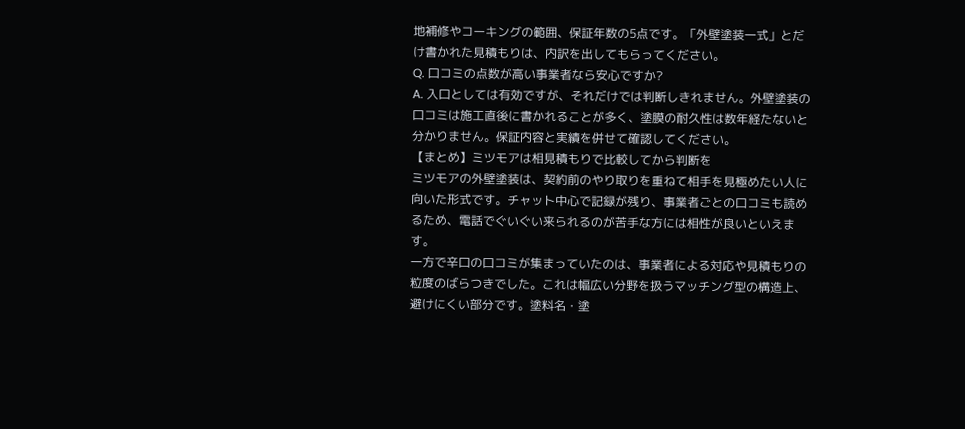地補修やコーキングの範囲、保証年数の5点です。「外壁塗装一式」とだけ書かれた見積もりは、内訳を出してもらってください。
Q. 口コミの点数が高い事業者なら安心ですか?
A. 入口としては有効ですが、それだけでは判断しきれません。外壁塗装の口コミは施工直後に書かれることが多く、塗膜の耐久性は数年経たないと分かりません。保証内容と実績を併せて確認してください。
【まとめ】ミツモアは相見積もりで比較してから判断を
ミツモアの外壁塗装は、契約前のやり取りを重ねて相手を見極めたい人に向いた形式です。チャット中心で記録が残り、事業者ごとの口コミも読めるため、電話でぐいぐい来られるのが苦手な方には相性が良いといえます。
一方で辛口の口コミが集まっていたのは、事業者による対応や見積もりの粒度のばらつきでした。これは幅広い分野を扱うマッチング型の構造上、避けにくい部分です。塗料名・塗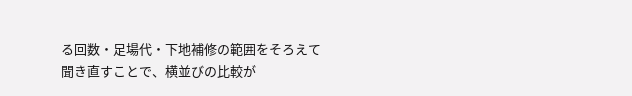る回数・足場代・下地補修の範囲をそろえて聞き直すことで、横並びの比較が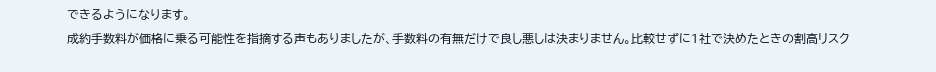できるようになります。
成約手数料が価格に乗る可能性を指摘する声もありましたが、手数料の有無だけで良し悪しは決まりません。比較せずに1社で決めたときの割高リスク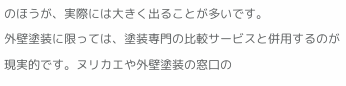のほうが、実際には大きく出ることが多いです。
外壁塗装に限っては、塗装専門の比較サービスと併用するのが現実的です。ヌリカエや外壁塗装の窓口の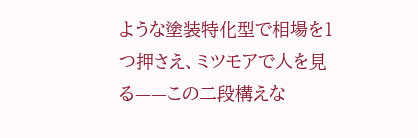ような塗装特化型で相場を1つ押さえ、ミツモアで人を見る——この二段構えな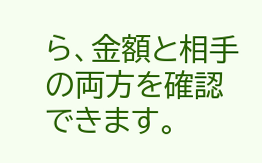ら、金額と相手の両方を確認できます。